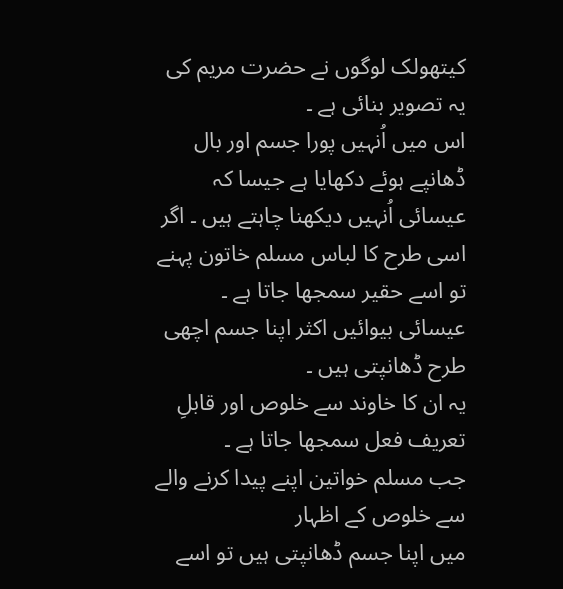کيتھولک لوگوں نے حضرت مريم کی يہ تصوير بنائی ہے ۔
اس ميں اُنہيں پورا جسم اور بال ڈھانپے ہوئے دکھايا ہے جيسا کہ عيسائی اُنہيں ديکھنا چاہتے ہيں ۔ اگر اسی طرح کا لباس مسلم خاتون پہنے تو اسے حقير سمجھا جاتا ہے ۔
عيسائی بيوائيں اکثر اپنا جسم اچھی طرح ڈھانپتی ہيں ۔
يہ ان کا خاوند سے خلوص اور قابلِ تعريف فعل سمجھا جاتا ہے ۔
جب مسلم خواتين اپنے پيدا کرنے والے سے خلوص کے اظہار
ميں اپنا جسم ڈھانپتی ہيں تو اسے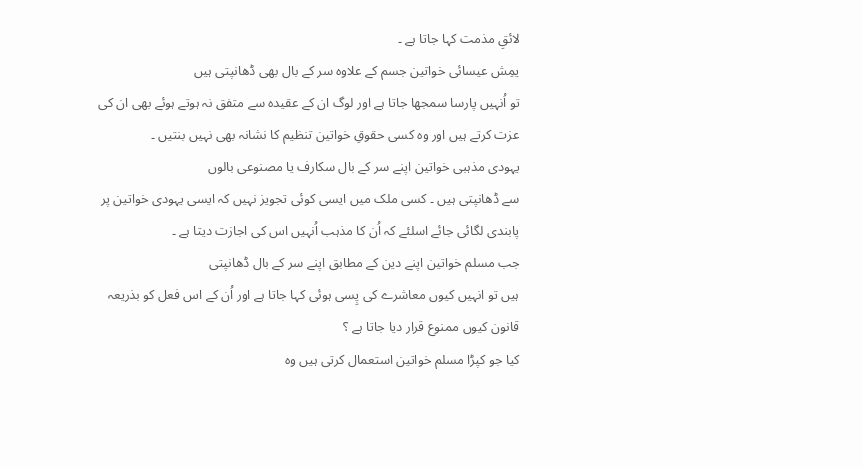لائقِ مذمت کہا جاتا ہے ۔
يمِش عيسائی خواتين جسم کے علاوہ سر کے بال بھی ڈھانپتی ہيں
تو اُنہيں پارسا سمجھا جاتا ہے اور لوگ ان کے عقيدہ سے متفق نہ ہوتے ہوئے بھی ان کی عزت کرتے ہيں اور وہ کسی حقوقِ خواتين تنظيم کا نشانہ بھی نہيں بنتيں ۔
يہودی مذہبی خواتين اپنے سر کے بال سکارف يا مصنوعی بالوں
سے ڈھانپتی ہيں ۔ کسی ملک ميں ايسی کوئی تجويز نہيں کہ ايسی يہودی خواتين پر پابندی لگائی جائے اسلئے کہ اُن کا مذہب اُنہيں اس کی اجازت ديتا ہے ۔
جب مسلم خواتين اپنے دين کے مطابق اپنے سر کے بال ڈھانپتی
ہيں تو انہيں کيوں معاشرے کی پِسی ہوئی کہا جاتا ہے اور اُن کے اس فعل کو بذريعہ قانون کيوں ممنوع قرار ديا جاتا ہے ؟
کيا جو کپڑا مسلم خواتين استعمال کرتی ہيں وہ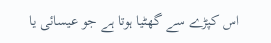اس کپڑے سے گھٹيا ہوتا ہے جو عيسائی يا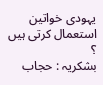يہودی خواتين استعمال کرتی ہيں ؟
بشکريہ : حجاب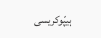ہيپّوکريسی